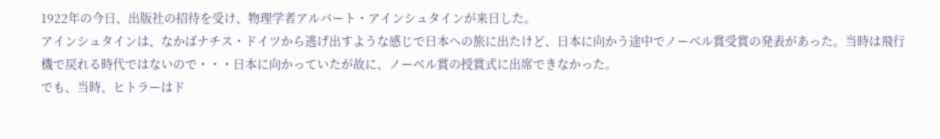1922年の今日、出版社の招待を受け、物理学者アルバート・アインシュタインが来日した。
アインシュタインは、なかばナチス・ドイツから逃げ出すような感じで日本への旅に出たけど、日本に向かう途中でノーベル賞受賞の発表があった。当時は飛行機で戻れる時代ではないので・・・日本に向かっていたが故に、ノーベル賞の授賞式に出席できなかった。
でも、当時、ヒトラーはド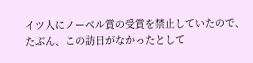イツ人にノーベル賞の受賞を禁止していたので、たぶん、この訪日がなかったとして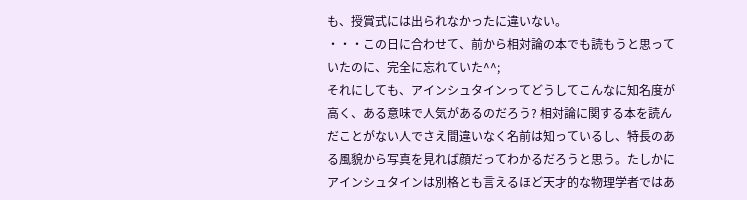も、授賞式には出られなかったに違いない。
・・・この日に合わせて、前から相対論の本でも読もうと思っていたのに、完全に忘れていた^^;
それにしても、アインシュタインってどうしてこんなに知名度が高く、ある意味で人気があるのだろう? 相対論に関する本を読んだことがない人でさえ間違いなく名前は知っているし、特長のある風貌から写真を見れば顔だってわかるだろうと思う。たしかにアインシュタインは別格とも言えるほど天才的な物理学者ではあ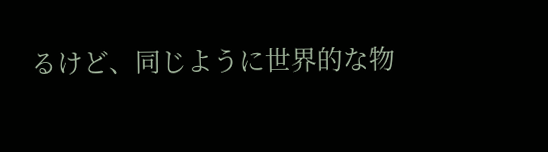るけど、同じように世界的な物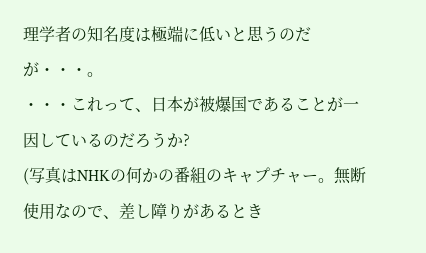理学者の知名度は極端に低いと思うのだが・・・。
・・・これって、日本が被爆国であることが一因しているのだろうか?
(写真はNHKの何かの番組のキャプチャー。無断使用なので、差し障りがあるとき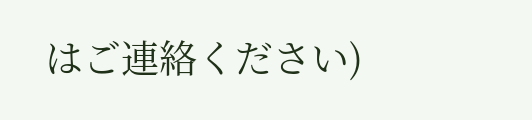はご連絡ください)